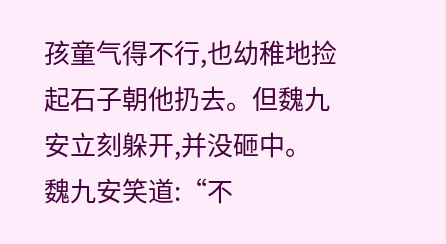孩童气得不行,也幼稚地捡起石子朝他扔去。但魏九安立刻躲开,并没砸中。
魏九安笑道:“不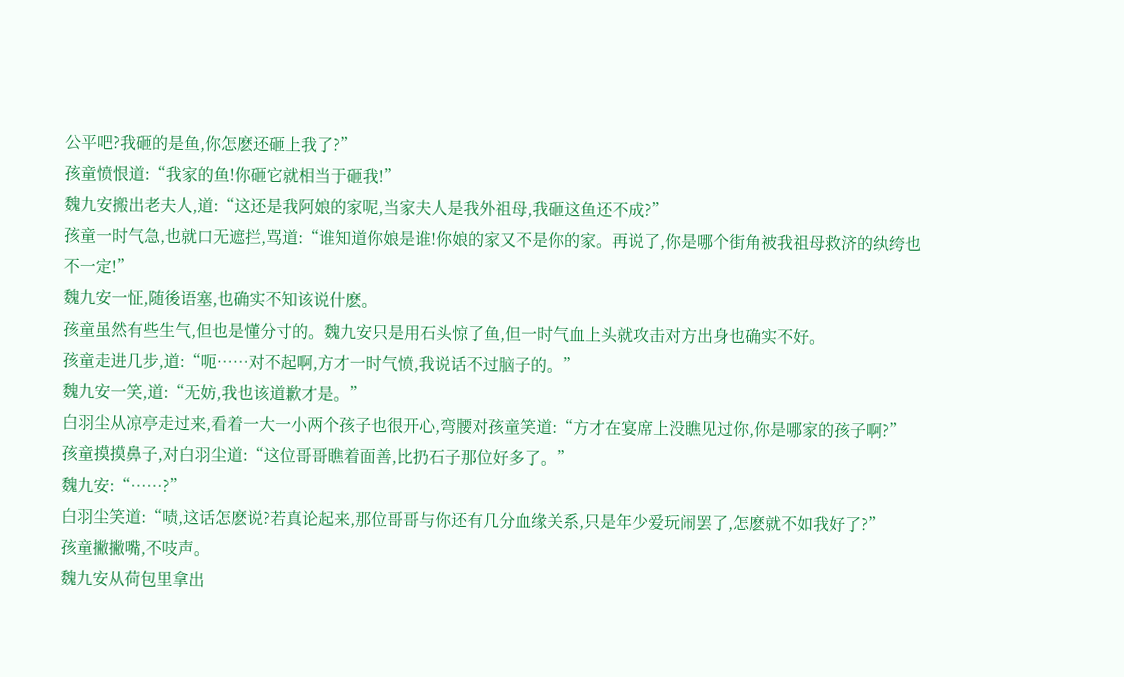公平吧?我砸的是鱼,你怎麽还砸上我了?”
孩童愤恨道:“我家的鱼!你砸它就相当于砸我!”
魏九安搬出老夫人,道:“这还是我阿娘的家呢,当家夫人是我外祖母,我砸这鱼还不成?”
孩童一时气急,也就口无遮拦,骂道:“谁知道你娘是谁!你娘的家又不是你的家。再说了,你是哪个街角被我祖母救济的纨绔也不一定!”
魏九安一怔,随後语塞,也确实不知该说什麽。
孩童虽然有些生气,但也是懂分寸的。魏九安只是用石头惊了鱼,但一时气血上头就攻击对方出身也确实不好。
孩童走进几步,道:“呃……对不起啊,方才一时气愤,我说话不过脑子的。”
魏九安一笑,道:“无妨,我也该道歉才是。”
白羽尘从凉亭走过来,看着一大一小两个孩子也很开心,弯腰对孩童笑道:“方才在宴席上没瞧见过你,你是哪家的孩子啊?”
孩童摸摸鼻子,对白羽尘道:“这位哥哥瞧着面善,比扔石子那位好多了。”
魏九安:“……?”
白羽尘笑道:“啧,这话怎麽说?若真论起来,那位哥哥与你还有几分血缘关系,只是年少爱玩闹罢了,怎麽就不如我好了?”
孩童撇撇嘴,不吱声。
魏九安从荷包里拿出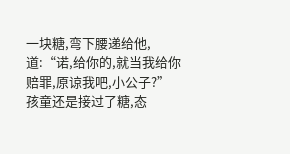一块糖,弯下腰递给他,道:“诺,给你的,就当我给你赔罪,原谅我吧,小公子?”
孩童还是接过了糖,态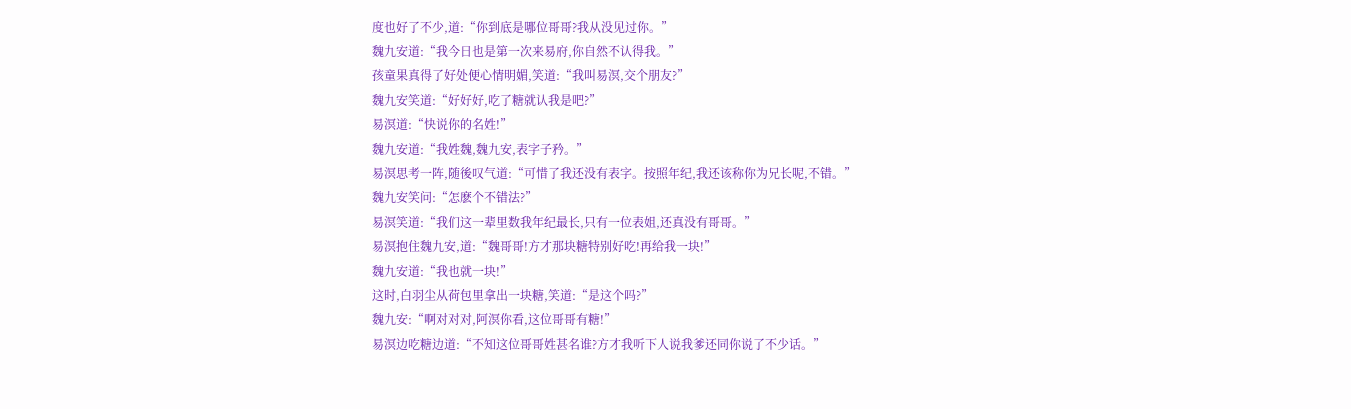度也好了不少,道:“你到底是哪位哥哥?我从没见过你。”
魏九安道:“我今日也是第一次来易府,你自然不认得我。”
孩童果真得了好处便心情明媚,笑道:“我叫易溟,交个朋友?”
魏九安笑道:“好好好,吃了糖就认我是吧?”
易溟道:“快说你的名姓!”
魏九安道:“我姓魏,魏九安,表字子矜。”
易溟思考一阵,随後叹气道:“可惜了我还没有表字。按照年纪,我还该称你为兄长呢,不错。”
魏九安笑问:“怎麽个不错法?”
易溟笑道:“我们这一辈里数我年纪最长,只有一位表姐,还真没有哥哥。”
易溟抱住魏九安,道:“魏哥哥!方才那块糖特别好吃!再给我一块!”
魏九安道:“我也就一块!”
这时,白羽尘从荷包里拿出一块糖,笑道:“是这个吗?”
魏九安:“啊对对对,阿溟你看,这位哥哥有糖!”
易溟边吃糖边道:“不知这位哥哥姓甚名谁?方才我听下人说我爹还同你说了不少话。”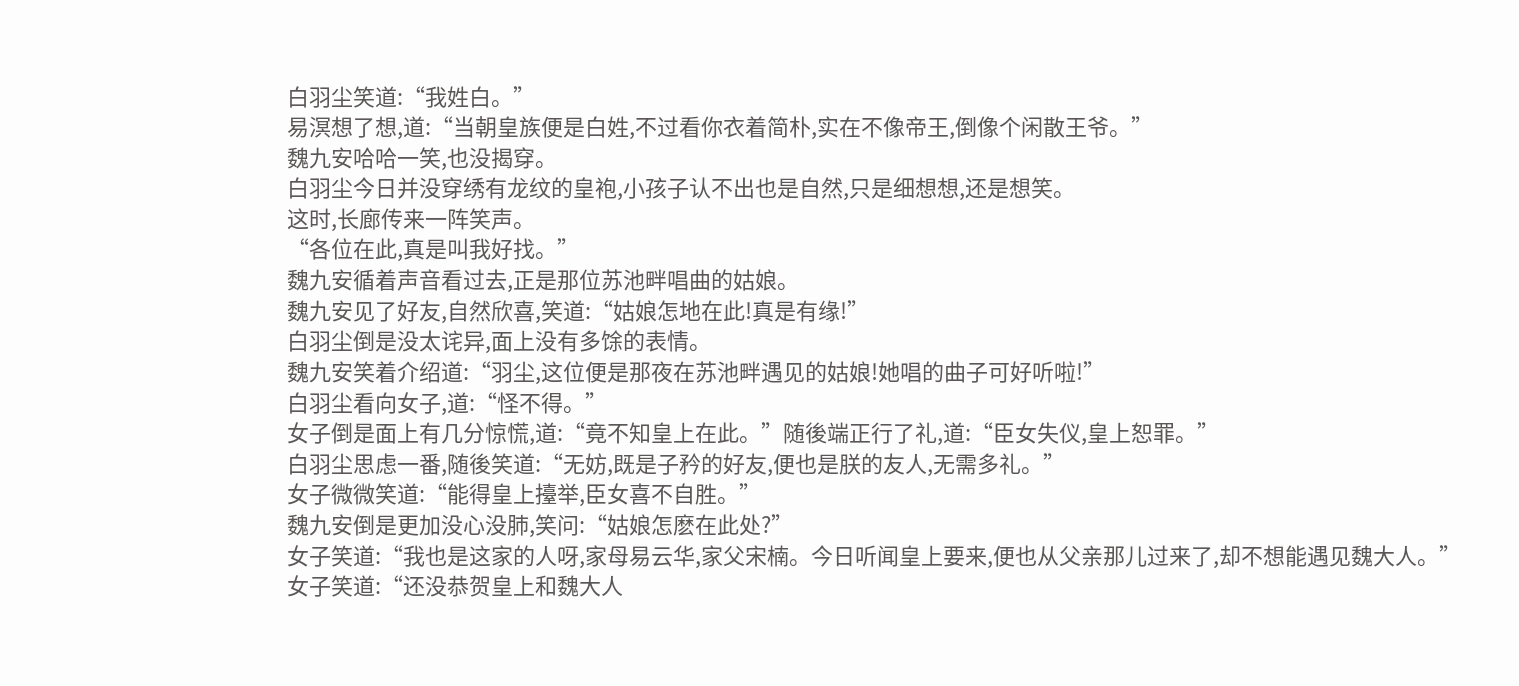白羽尘笑道:“我姓白。”
易溟想了想,道:“当朝皇族便是白姓,不过看你衣着简朴,实在不像帝王,倒像个闲散王爷。”
魏九安哈哈一笑,也没揭穿。
白羽尘今日并没穿绣有龙纹的皇袍,小孩子认不出也是自然,只是细想想,还是想笑。
这时,长廊传来一阵笑声。
“各位在此,真是叫我好找。”
魏九安循着声音看过去,正是那位苏池畔唱曲的姑娘。
魏九安见了好友,自然欣喜,笑道:“姑娘怎地在此!真是有缘!”
白羽尘倒是没太诧异,面上没有多馀的表情。
魏九安笑着介绍道:“羽尘,这位便是那夜在苏池畔遇见的姑娘!她唱的曲子可好听啦!”
白羽尘看向女子,道:“怪不得。”
女子倒是面上有几分惊慌,道:“竟不知皇上在此。”随後端正行了礼,道:“臣女失仪,皇上恕罪。”
白羽尘思虑一番,随後笑道:“无妨,既是子矜的好友,便也是朕的友人,无需多礼。”
女子微微笑道:“能得皇上擡举,臣女喜不自胜。”
魏九安倒是更加没心没肺,笑问:“姑娘怎麽在此处?”
女子笑道:“我也是这家的人呀,家母易云华,家父宋楠。今日听闻皇上要来,便也从父亲那儿过来了,却不想能遇见魏大人。”
女子笑道:“还没恭贺皇上和魏大人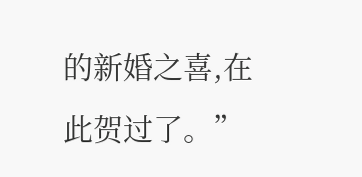的新婚之喜,在此贺过了。”